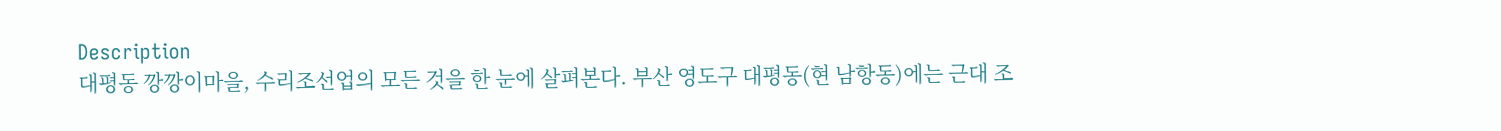Description
대평동 깡깡이마을, 수리조선업의 모든 것을 한 눈에 살펴본다. 부산 영도구 대평동(현 남항동)에는 근대 조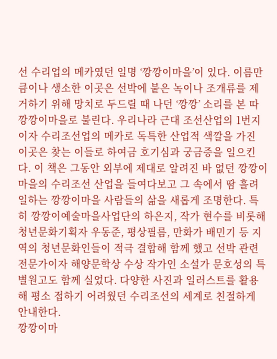선 수리업의 메카였던 일명 ‘깡깡이마을’이 있다. 이름만큼이나 생소한 이곳은 선박에 붙은 녹이나 조개류를 제거하기 위해 망치로 두드릴 때 나던 ‘깡깡’ 소리를 본 따 깡깡이마을로 불린다. 우리나라 근대 조선산업의 1번지이자 수리조선업의 메카로 독특한 산업적 색깔을 가진 이곳은 찾는 이들로 하여금 호기심과 궁금증을 일으킨다. 이 책은 그동안 외부에 제대로 알려진 바 없던 깡깡이마을의 수리조선 산업을 들여다보고 그 속에서 땀 흘려 일하는 깡깡이마을 사람들의 삶을 새롭게 조명한다. 특히 깡깡이예술마을사업단의 하은지, 작가 현수를 비롯해 청년문화기획자 우동준, 평상필름, 만화가 배민기 등 지역의 청년문화인들이 적극 결합해 함께 했고 선박 관련 전문가이자 해양문학상 수상 작가인 소설가 문호성의 특별원고도 함께 실었다. 다양한 사진과 일러스트를 활용해 평소 접하기 어려웠던 수리조선의 세계로 친절하게 안내한다.
깡깡이마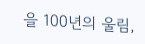을 100년의 울림,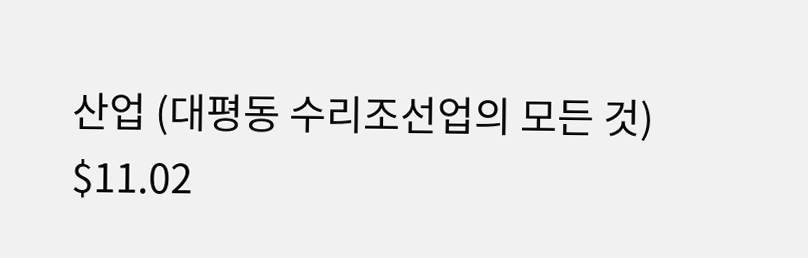산업 (대평동 수리조선업의 모든 것)
$11.02